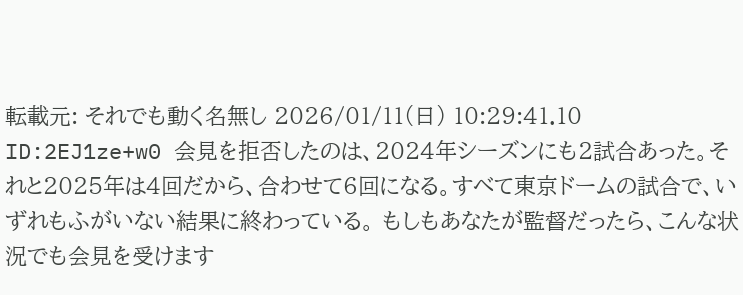転載元: それでも動く名無し 2026/01/11(日) 10:29:41.10 ID:2EJ1ze+w0 会見を拒否したのは、2024年シーズンにも2試合あった。それと2025年は4回だから、合わせて6回になる。すべて東京ドームの試合で、いずれもふがいない結果に終わっている。 もしもあなたが監督だったら、こんな状況でも会見を受けます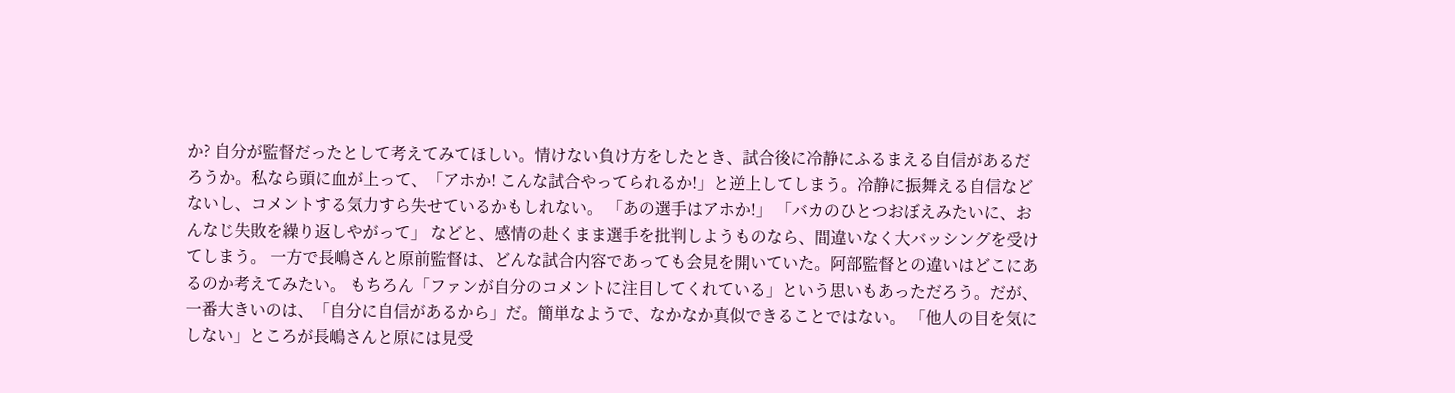か? 自分が監督だったとして考えてみてほしい。情けない負け方をしたとき、試合後に冷静にふるまえる自信があるだろうか。私なら頭に血が上って、「アホか! こんな試合やってられるか!」と逆上してしまう。冷静に振舞える自信などないし、コメントする気力すら失せているかもしれない。 「あの選手はアホか!」 「バカのひとつおぼえみたいに、おんなじ失敗を繰り返しやがって」 などと、感情の赴くまま選手を批判しようものなら、間違いなく大バッシングを受けてしまう。 一方で長嶋さんと原前監督は、どんな試合内容であっても会見を開いていた。阿部監督との違いはどこにあるのか考えてみたい。 もちろん「ファンが自分のコメントに注目してくれている」という思いもあっただろう。だが、一番大きいのは、「自分に自信があるから」だ。簡単なようで、なかなか真似できることではない。 「他人の目を気にしない」ところが長嶋さんと原には見受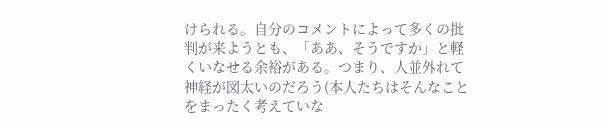けられる。自分のコメントによって多くの批判が来ようとも、「ああ、そうですか」と軽くいなせる余裕がある。つまり、人並外れて神経が図太いのだろう(本人たちはそんなことをまったく考えていな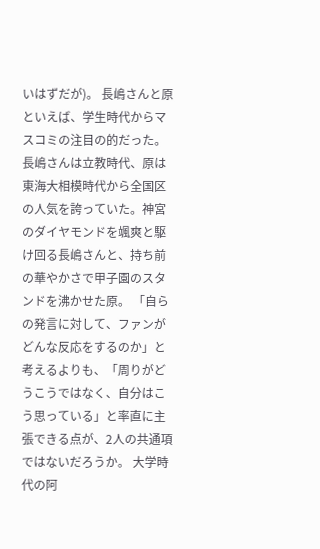いはずだが)。 長嶋さんと原といえば、学生時代からマスコミの注目の的だった。長嶋さんは立教時代、原は東海大相模時代から全国区の人気を誇っていた。神宮のダイヤモンドを颯爽と駆け回る長嶋さんと、持ち前の華やかさで甲子園のスタンドを沸かせた原。 「自らの発言に対して、ファンがどんな反応をするのか」と考えるよりも、「周りがどうこうではなく、自分はこう思っている」と率直に主張できる点が、2人の共通項ではないだろうか。 大学時代の阿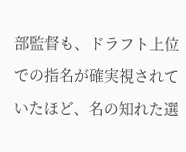部監督も、ドラフト上位での指名が確実視されていたほど、名の知れた選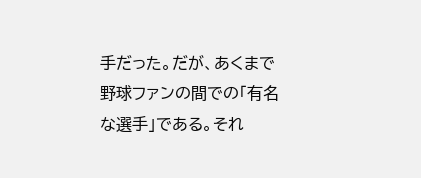手だった。だが、あくまで野球ファンの間での「有名な選手」である。それ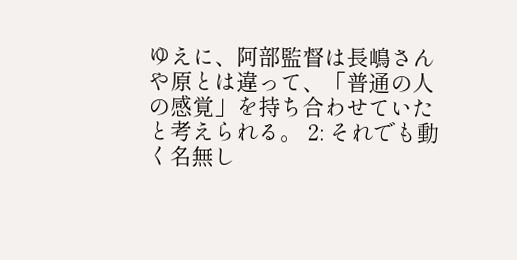ゆえに、阿部監督は長嶋さんや原とは違って、「普通の人の感覚」を持ち合わせていたと考えられる。 2: それでも動く名無し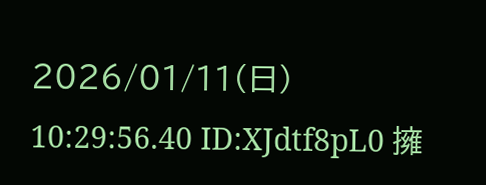2026/01/11(日) 10:29:56.40 ID:XJdtf8pL0 擁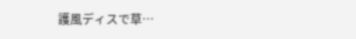護風ディスで草…